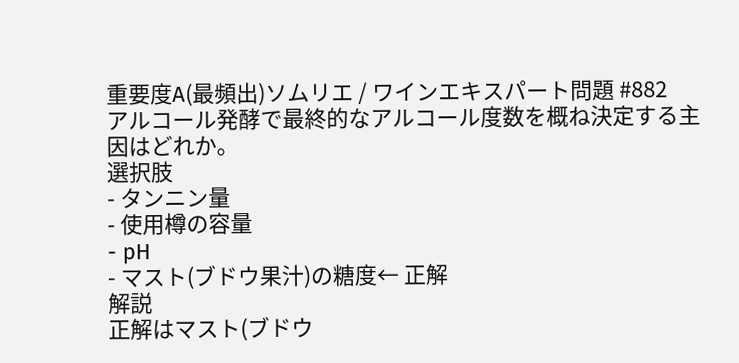重要度A(最頻出)ソムリエ / ワインエキスパート問題 #882
アルコール発酵で最終的なアルコール度数を概ね決定する主因はどれか。
選択肢
- タンニン量
- 使用樽の容量
- pH
- マスト(ブドウ果汁)の糖度← 正解
解説
正解はマスト(ブドウ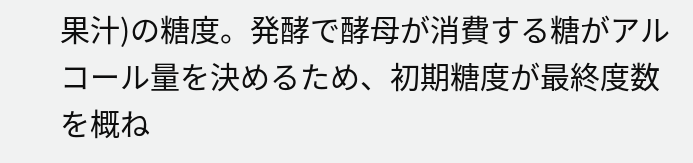果汁)の糖度。発酵で酵母が消費する糖がアルコール量を決めるため、初期糖度が最終度数を概ね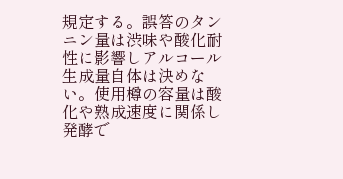規定する。誤答のタンニン量は渋味や酸化耐性に影響しアルコール生成量自体は決めない。使用樽の容量は酸化や熟成速度に関係し発酵で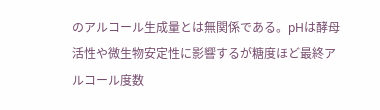のアルコール生成量とは無関係である。pHは酵母活性や微生物安定性に影響するが糖度ほど最終アルコール度数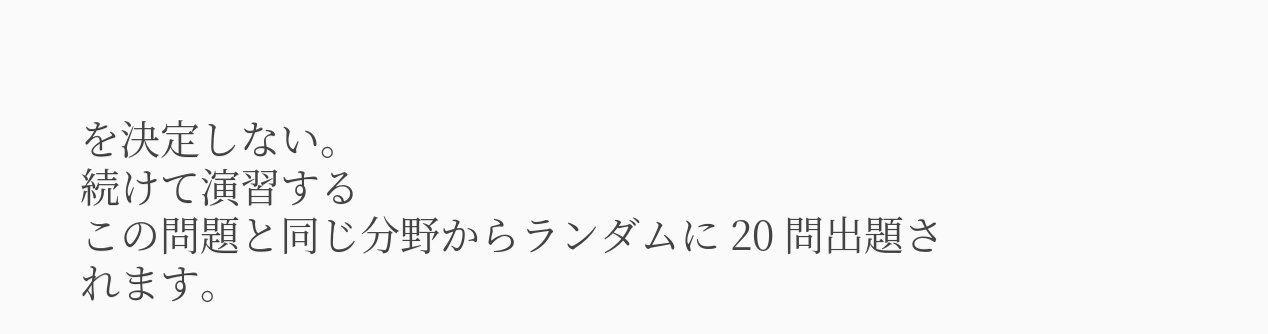を決定しない。
続けて演習する
この問題と同じ分野からランダムに 20 問出題されます。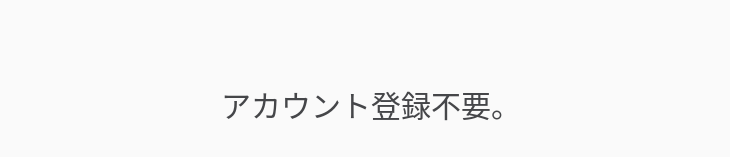アカウント登録不要。